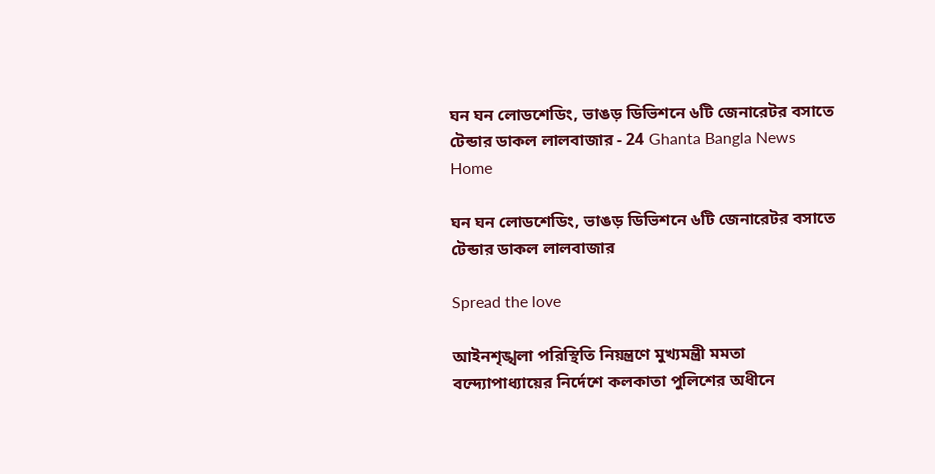ঘন ঘন লোডশেডিং, ভাঙড় ডিভিশনে ৬টি জেনারেটর বসাতে টেন্ডার ডাকল লালবাজার - 24 Ghanta Bangla News
Home

ঘন ঘন লোডশেডিং, ভাঙড় ডিভিশনে ৬টি জেনারেটর বসাতে টেন্ডার ডাকল লালবাজার

Spread the love

আইনশৃঙ্খলা পরিস্থিতি নিয়ন্ত্রণে মুখ্যমন্ত্রী মমতা বন্দ্যোপাধ্যায়ের নির্দেশে কলকাতা পুলিশের অধীনে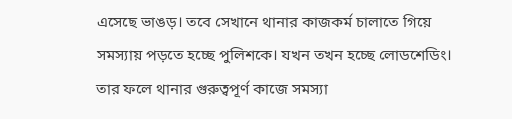এসেছে ভাঙড়। তবে সেখানে থানার কাজকর্ম চালাতে গিয়ে সমস্যায় পড়তে হচ্ছে পুলিশকে। যখন তখন হচ্ছে লোডশেডিং। তার ফলে থানার গুরুত্বপূর্ণ কাজে সমস্যা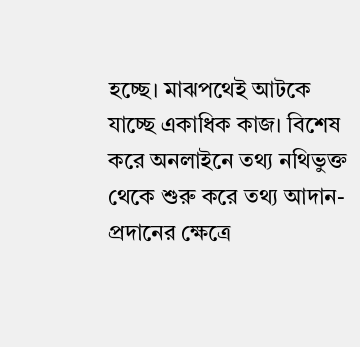হচ্ছে। মাঝপথেই আটকে যাচ্ছে একাধিক কাজ। বিশেষ করে অনলাইনে তথ্য নথিভুক্ত থেকে শুরু করে তথ্য আদান-প্রদানের ক্ষেত্রে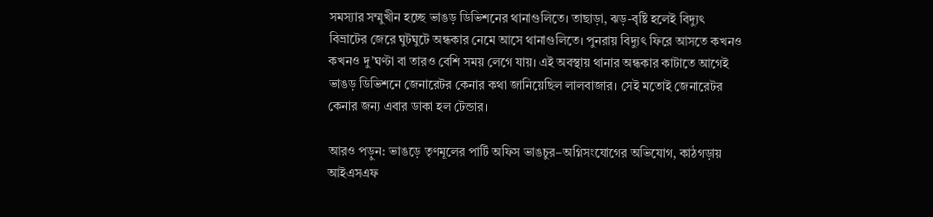সমস্যার সম্মুখীন হচ্ছে ভাঙড় ডিভিশনের থানাগুলিতে। তাছাড়া, ঝড়-বৃষ্টি হলেই বিদ্যুৎ বিভ্রাটের জেরে ঘুটঘুটে অন্ধকার নেমে আসে থানাগুলিতে। পুনরায় বিদ্যুৎ ফিরে আসতে কখনও কখনও দু’ঘণ্টা বা তারও বেশি সময় লেগে যায়। এই অবস্থায় থানার অন্ধকার কাটাতে আগেই ভাঙড় ডিভিশনে জেনারেটর কেনার কথা জানিয়েছিল লালবাজার। সেই মতোই জেনারেটর কেনার জন্য এবার ডাকা হল টেন্ডার।

আরও পড়ুন: ভাঙড়ে তৃণমূলের পার্টি অফিস ভাঙচুর–অগ্নিসংযোগের অভিযোগ, কাঠগড়ায় আইএসএফ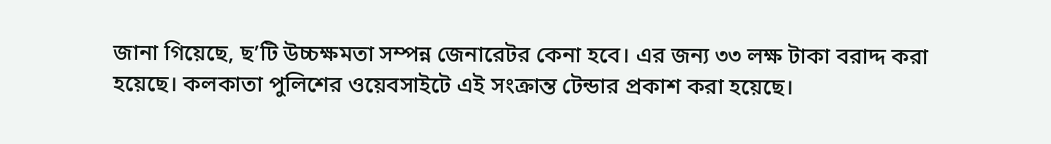জানা গিয়েছে, ছ’টি উচ্চক্ষমতা সম্পন্ন জেনারেটর কেনা হবে। এর জন্য ৩৩ লক্ষ টাকা বরাদ্দ করা হয়েছে। কলকাতা পুলিশের ওয়েবসাইটে এই সংক্রান্ত টেন্ডার প্রকাশ করা হয়েছে।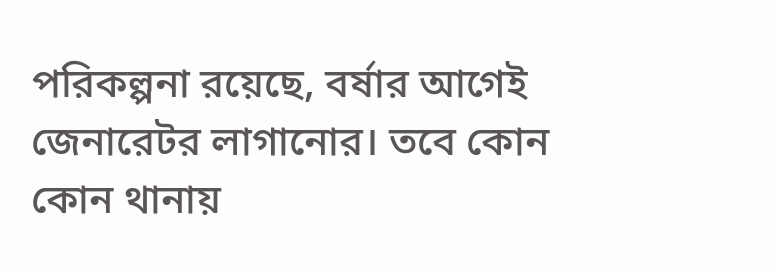পরিকল্পনা রয়েছে, বর্ষার আগেই জেনারেটর লাগানোর। তবে কোন কোন থানায়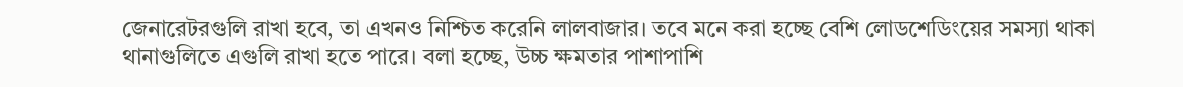জেনারেটরগুলি রাখা হবে, তা এখনও নিশ্চিত করেনি লালবাজার। তবে মনে করা হচ্ছে বেশি লোডশেডিংয়ের সমস্যা থাকা থানাগুলিতে এগুলি রাখা হতে পারে। বলা হচ্ছে, উচ্চ ক্ষমতার পাশাপাশি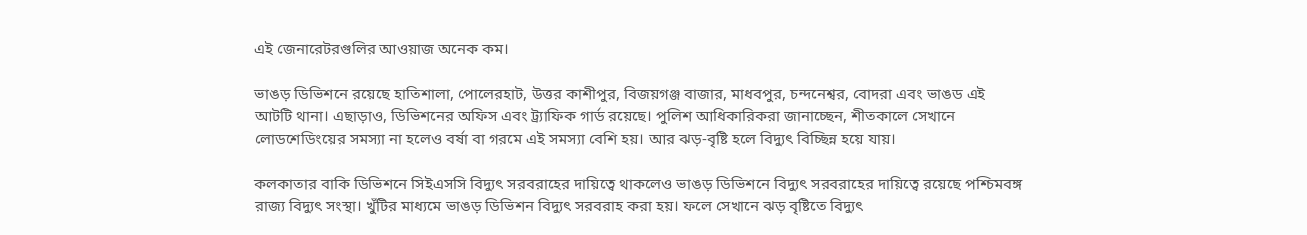এই জেনারেটরগুলির আওয়াজ অনেক কম।

ভাঙড় ডিভিশনে রয়েছে হাতিশালা, পোলেরহাট, উত্তর কাশীপুর, বিজয়গঞ্জ বাজার, মাধবপুর, চন্দনেশ্বর, বোদরা এবং ভাঙড এই আটটি থানা। এছাড়াও, ডিভিশনের অফিস এবং ট্র্যাফিক গার্ড রয়েছে। পুলিশ আধিকারিকরা জানাচ্ছেন, শীতকালে সেখানে লোডশেডিংয়ের সমস্যা না হলেও বর্ষা বা গরমে এই সমস্যা বেশি হয়। আর ঝড়-বৃষ্টি হলে বিদ্যুৎ বিচ্ছিন্ন হয়ে যায়।

কলকাতার বাকি ডিভিশনে সিইএসসি বিদ্যুৎ সরবরাহের দায়িত্বে থাকলেও ভাঙড় ডিভিশনে বিদ্যুৎ সরবরাহের দায়িত্বে রয়েছে পশ্চিমবঙ্গ রাজ্য বিদ্যুৎ সংস্থা। খুঁটির মাধ্যমে ভাঙড় ডিভিশন বিদ্যুৎ সরবরাহ করা হয়। ফলে সেখানে ঝড় বৃষ্টিতে বিদ্যুৎ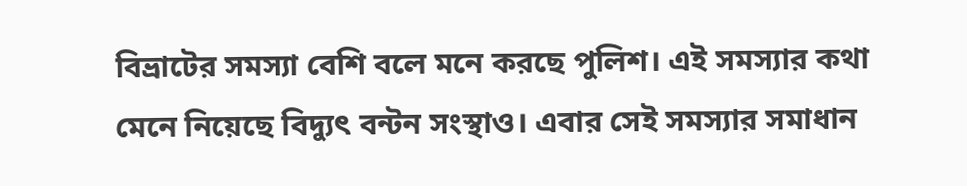বিভ্রাটের সমস্যা বেশি বলে মনে করছে পুলিশ। এই সমস্যার কথা মেনে নিয়েছে বিদ্যুৎ বন্টন সংস্থাও। এবার সেই সমস্যার সমাধান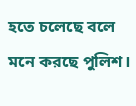হতে চলেছে বলে মনে করছে পুলিশ।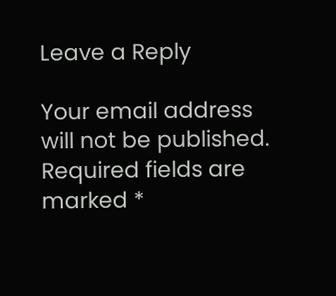Leave a Reply

Your email address will not be published. Required fields are marked *